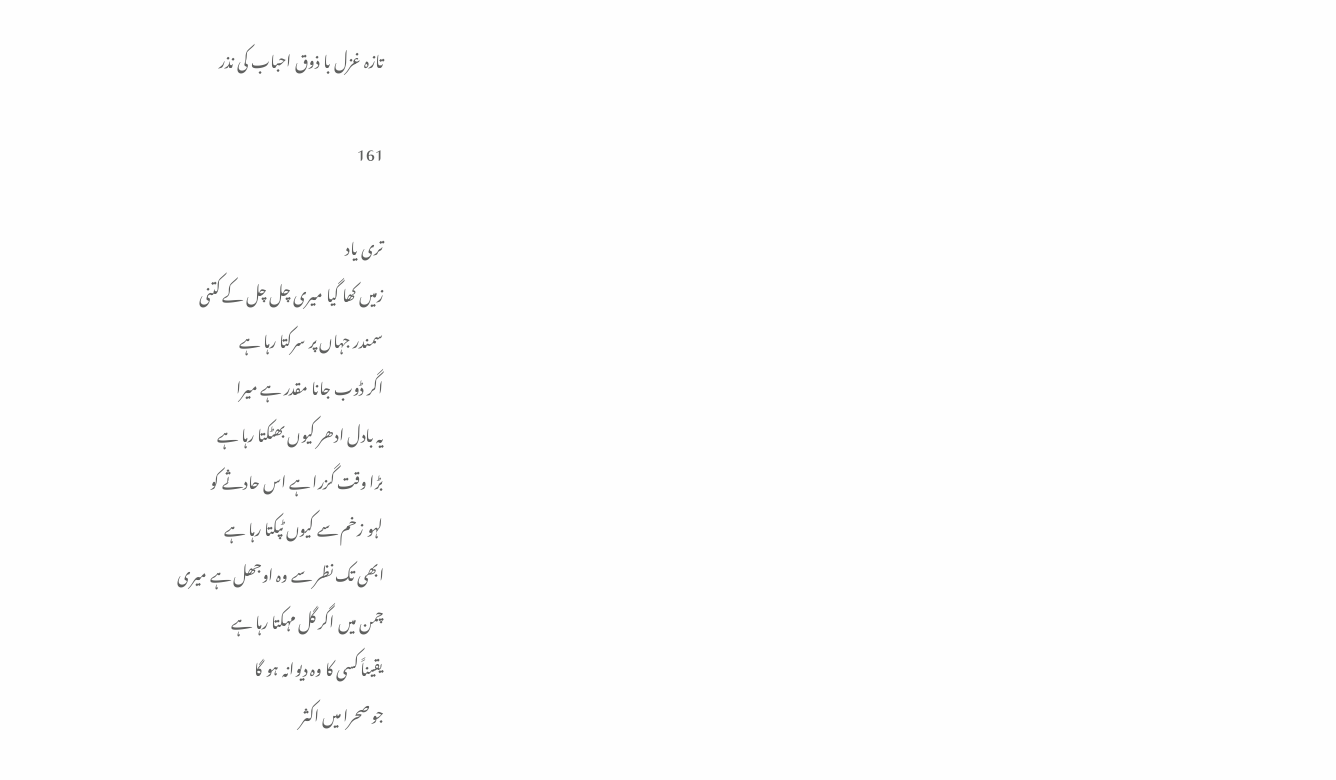تازہ غزل با ذوق احباب کی نذر

161

تری یاد
زمیں کھا گیا میری چل چل کے کتنی
سمندر جہاں پر سرکتا رہا ہے
اگر ڈوب جانا مقدر ہے میرا
یہ بادل ادھر کیوں بھٹکتا رہا ہے
بڑا وقت گزرا ہے اس حادثے کو
لہو زخم سے کیوں ٹپکتا رہا ہے
ابھی تک نظر سے وہ اوجھل ہے میری
چمن میں اگر گل مہکتا رہا ہے
یقیناً کسی کا وہ دیوانہ ہو گا
جو صحرا میں اکثر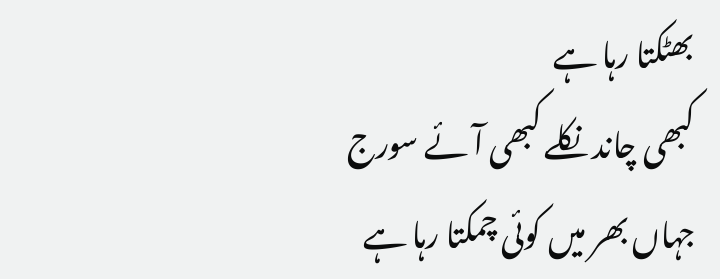بھٹکتا رہا ہے
کبھی چاند نکلے کبھی آئے سورج
جہاں بھر میں کوئی چمکتا رہا ہے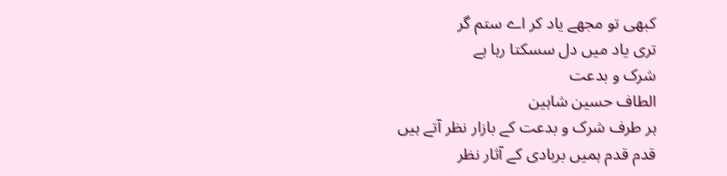کبھی تو مجھے یاد کر اے ستم گر
تری یاد میں دل سسکتا رہا ہے
شرک و بدعت
الطاف حسین شاہین
ہر طرف شرک و بدعت کے بازار نظر آتے ہیں
قدم قدم ہمیں بربادی کے آثار نظر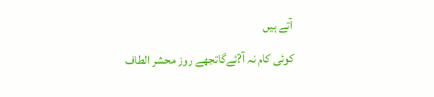آتے ہیں
کوئی کام نہ آ?ئےگاتجھے روز محشر الطاف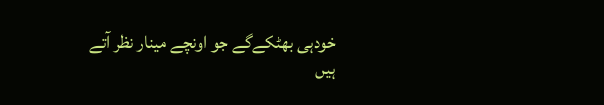خودہی بھٹکےگے جو اونچے مینار نظر آتے ہیں